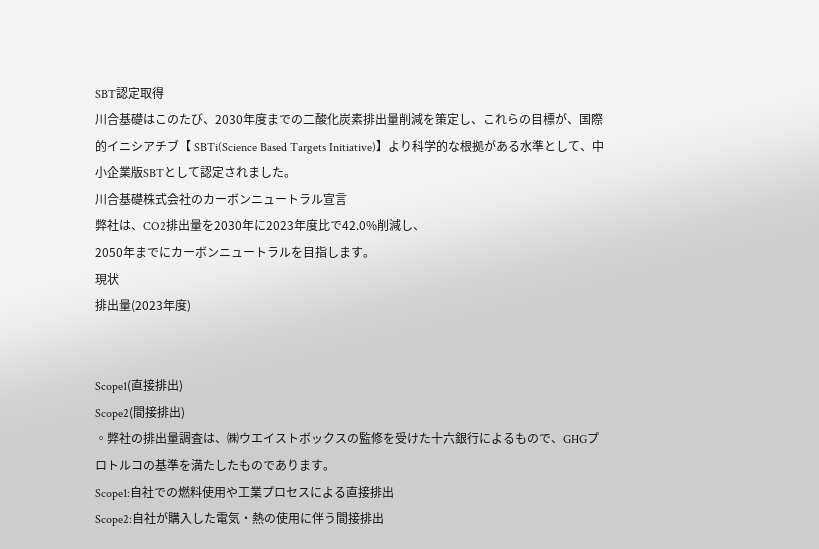SBT認定取得
川合基礎はこのたび、2030年度までの二酸化炭素排出量削減を策定し、これらの目標が、国際的イニシアチブ【 SBTi(Science Based Targets Initiative)】より科学的な根拠がある水準として、中小企業版SBTとして認定されました。
川合基礎株式会社のカーボンニュートラル宣言
弊社は、CO2排出量を2030年に2023年度比で42.0%削減し、
2050年までにカーボンニュートラルを目指します。
現状
排出量(2023年度)


Scope1(直接排出)
Scope2(間接排出)
◦弊社の排出量調査は、㈱ウエイストボックスの監修を受けた十六銀行によるもので、GHGプロトルコの基準を満たしたものであります。
Scope1:自社での燃料使用や工業プロセスによる直接排出
Scope2:自社が購入した電気・熱の使用に伴う間接排出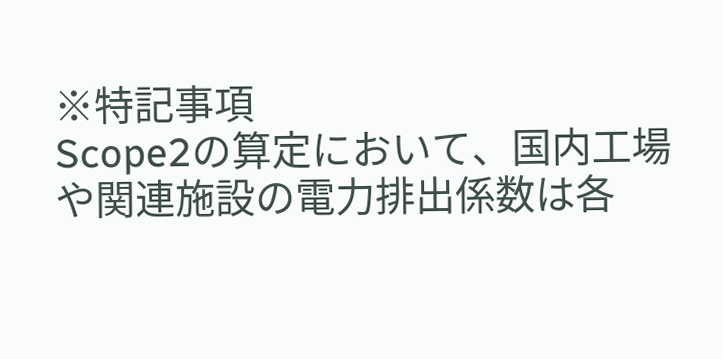※特記事項
Scope2の算定において、国内工場や関連施設の電力排出係数は各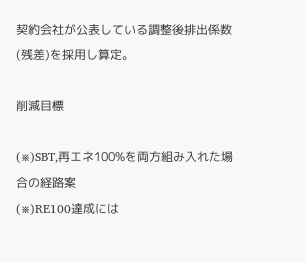契約会社が公表している調整後排出係数(残差)を採用し算定。

削減目標

(※)SBT,再エネ100%を両方組み入れた場合の経路案
(※)RE100達成には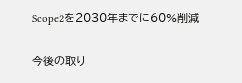Scope2を2030年までに60%削減

今後の取り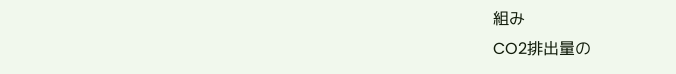組み
CO2排出量の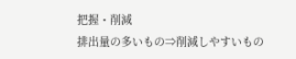把握・削減
排出量の多いもの⇒削減しやすいもの